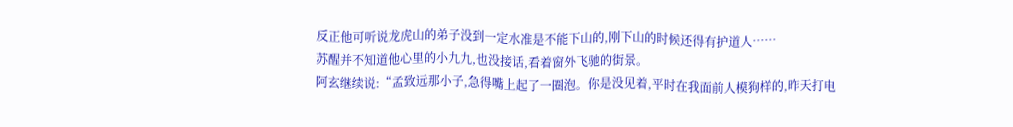反正他可听说龙虎山的弟子没到一定水准是不能下山的,刚下山的时候还得有护道人……
苏醒并不知道他心里的小九九,也没接话,看着窗外飞驰的街景。
阿玄继续说:“孟致远那小子,急得嘴上起了一圈泡。你是没见着,平时在我面前人模狗样的,昨天打电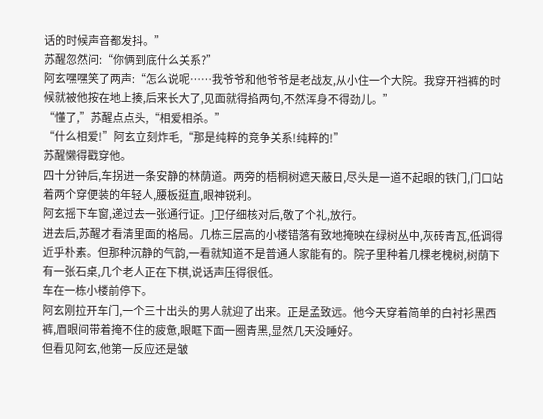话的时候声音都发抖。”
苏醒忽然问:“你俩到底什么关系?”
阿玄嘿嘿笑了两声:“怎么说呢……我爷爷和他爷爷是老战友,从小住一个大院。我穿开裆裤的时候就被他按在地上揍,后来长大了,见面就得掐两句,不然浑身不得劲儿。”
“懂了,”苏醒点点头,“相爱相杀。”
“什么相爱!”阿玄立刻炸毛,“那是纯粹的竞争关系!纯粹的!”
苏醒懒得戳穿他。
四十分钟后,车拐进一条安静的林荫道。两旁的梧桐树遮天蔽日,尽头是一道不起眼的铁门,门口站着两个穿便装的年轻人,腰板挺直,眼神锐利。
阿玄摇下车窗,递过去一张通行证。J卫仔细核对后,敬了个礼,放行。
进去后,苏醒才看清里面的格局。几栋三层高的小楼错落有致地掩映在绿树丛中,灰砖青瓦,低调得近乎朴素。但那种沉静的气韵,一看就知道不是普通人家能有的。院子里种着几棵老槐树,树荫下有一张石桌,几个老人正在下棋,说话声压得很低。
车在一栋小楼前停下。
阿玄刚拉开车门,一个三十出头的男人就迎了出来。正是孟致远。他今天穿着简单的白衬衫黑西裤,眉眼间带着掩不住的疲惫,眼眶下面一圈青黑,显然几天没睡好。
但看见阿玄,他第一反应还是皱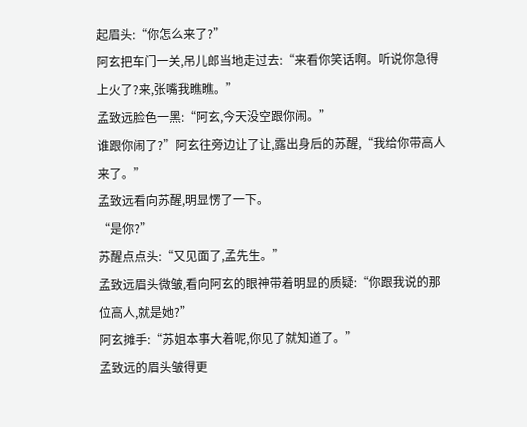起眉头:“你怎么来了?”
阿玄把车门一关,吊儿郎当地走过去:“来看你笑话啊。听说你急得上火了?来,张嘴我瞧瞧。”
孟致远脸色一黑:“阿玄,今天没空跟你闹。”
谁跟你闹了?”阿玄往旁边让了让,露出身后的苏醒,“我给你带高人来了。”
孟致远看向苏醒,明显愣了一下。
“是你?”
苏醒点点头:“又见面了,孟先生。”
孟致远眉头微皱,看向阿玄的眼神带着明显的质疑:“你跟我说的那位高人,就是她?”
阿玄摊手:“苏姐本事大着呢,你见了就知道了。”
孟致远的眉头皱得更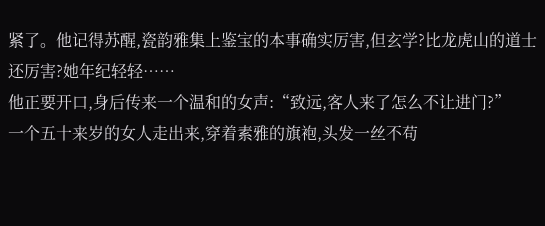紧了。他记得苏醒,瓷韵雅集上鉴宝的本事确实厉害,但玄学?比龙虎山的道士还厉害?她年纪轻轻……
他正要开口,身后传来一个温和的女声:“致远,客人来了怎么不让进门?”
一个五十来岁的女人走出来,穿着素雅的旗袍,头发一丝不苟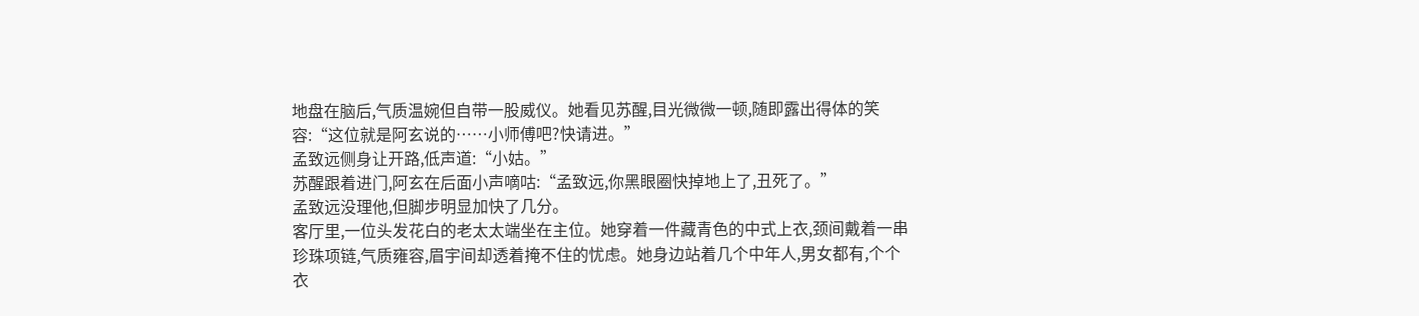地盘在脑后,气质温婉但自带一股威仪。她看见苏醒,目光微微一顿,随即露出得体的笑容:“这位就是阿玄说的……小师傅吧?快请进。”
孟致远侧身让开路,低声道:“小姑。”
苏醒跟着进门,阿玄在后面小声嘀咕:“孟致远,你黑眼圈快掉地上了,丑死了。”
孟致远没理他,但脚步明显加快了几分。
客厅里,一位头发花白的老太太端坐在主位。她穿着一件藏青色的中式上衣,颈间戴着一串珍珠项链,气质雍容,眉宇间却透着掩不住的忧虑。她身边站着几个中年人,男女都有,个个衣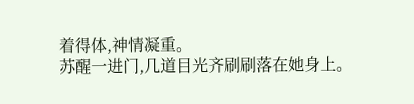着得体,神情凝重。
苏醒一进门,几道目光齐刷刷落在她身上。